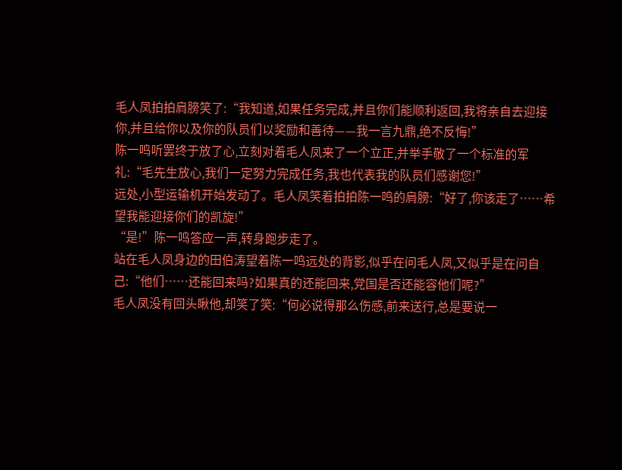毛人凤拍拍肩膀笑了:“我知道,如果任务完成,并且你们能顺利返回,我将亲自去迎接你,并且给你以及你的队员们以奖励和善待——我一言九鼎,绝不反悔!”
陈一鸣听罢终于放了心,立刻对着毛人凤来了一个立正,并举手敬了一个标准的军礼:“毛先生放心,我们一定努力完成任务,我也代表我的队员们感谢您!”
远处,小型运输机开始发动了。毛人凤笑着拍拍陈一鸣的肩膀:“好了,你该走了……希望我能迎接你们的凯旋!”
“是!”陈一鸣答应一声,转身跑步走了。
站在毛人凤身边的田伯涛望着陈一鸣远处的背影,似乎在问毛人凤,又似乎是在问自己:“他们……还能回来吗?如果真的还能回来,党国是否还能容他们呢?”
毛人凤没有回头瞅他,却笑了笑:“何必说得那么伤感,前来送行,总是要说一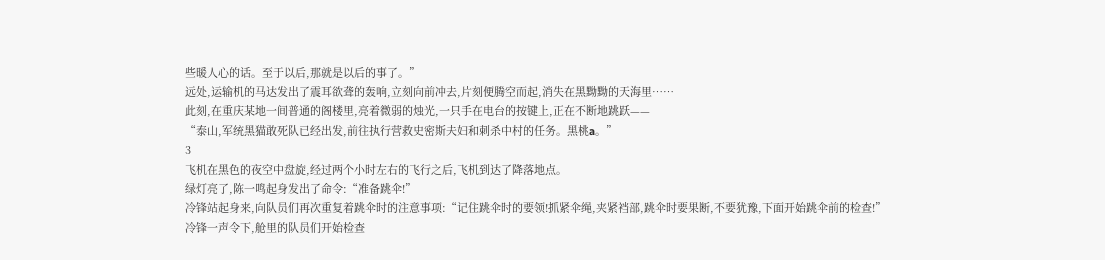些暖人心的话。至于以后,那就是以后的事了。”
远处,运输机的马达发出了震耳欲聋的轰响,立刻向前冲去,片刻便腾空而起,消失在黑黝黝的天海里……
此刻,在重庆某地一间普通的阁楼里,亮着微弱的烛光,一只手在电台的按键上,正在不断地跳跃——
“泰山,军统黑猫敢死队已经出发,前往执行营救史密斯夫妇和刺杀中村的任务。黑桃a。”
3
飞机在黑色的夜空中盘旋,经过两个小时左右的飞行之后,飞机到达了降落地点。
绿灯亮了,陈一鸣起身发出了命令:“准备跳伞!”
冷锋站起身来,向队员们再次重复着跳伞时的注意事项:“记住跳伞时的要领!抓紧伞绳,夹紧裆部,跳伞时要果断,不要犹豫,下面开始跳伞前的检查!”
冷锋一声令下,舱里的队员们开始检查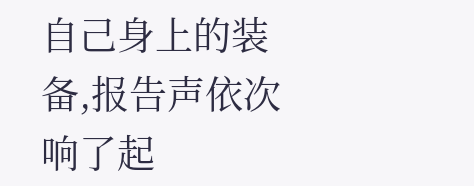自己身上的装备,报告声依次响了起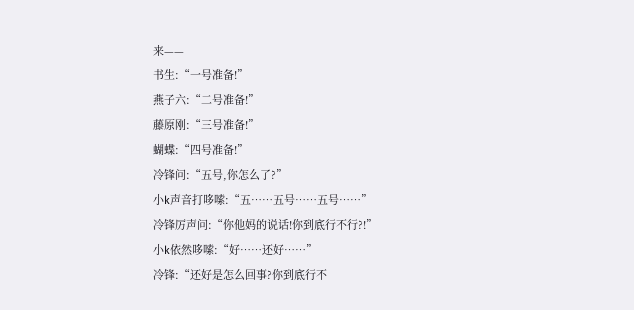来——
书生:“一号准备!”
燕子六:“二号准备!”
藤原刚:“三号准备!”
蝴蝶:“四号准备!”
冷锋问:“五号,你怎么了?”
小k声音打哆嗦:“五……五号……五号……”
冷锋厉声问:“你他妈的说话!你到底行不行?!”
小k依然哆嗦:“好……还好……”
冷锋:“还好是怎么回事?你到底行不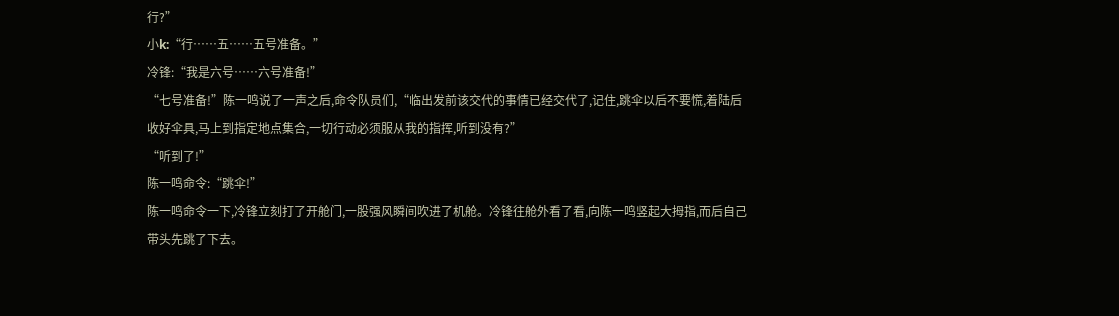行?”
小k:“行……五……五号准备。”
冷锋:“我是六号……六号准备!”
“七号准备!”陈一鸣说了一声之后,命令队员们,“临出发前该交代的事情已经交代了,记住,跳伞以后不要慌,着陆后收好伞具,马上到指定地点集合,一切行动必须服从我的指挥,听到没有?”
“听到了!”
陈一鸣命令:“跳伞!”
陈一鸣命令一下,冷锋立刻打了开舱门,一股强风瞬间吹进了机舱。冷锋往舱外看了看,向陈一鸣竖起大拇指,而后自己带头先跳了下去。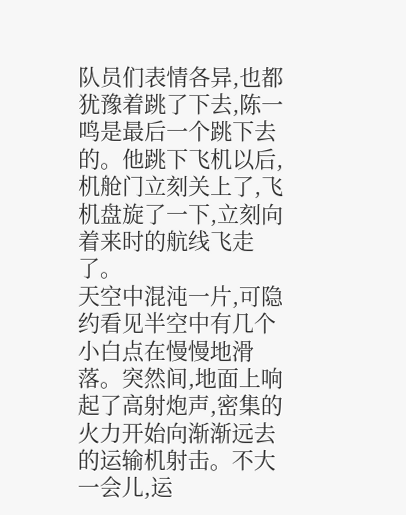队员们表情各异,也都犹豫着跳了下去,陈一鸣是最后一个跳下去的。他跳下飞机以后,机舱门立刻关上了,飞机盘旋了一下,立刻向着来时的航线飞走了。
天空中混沌一片,可隐约看见半空中有几个小白点在慢慢地滑落。突然间,地面上响起了高射炮声,密集的火力开始向渐渐远去的运输机射击。不大一会儿,运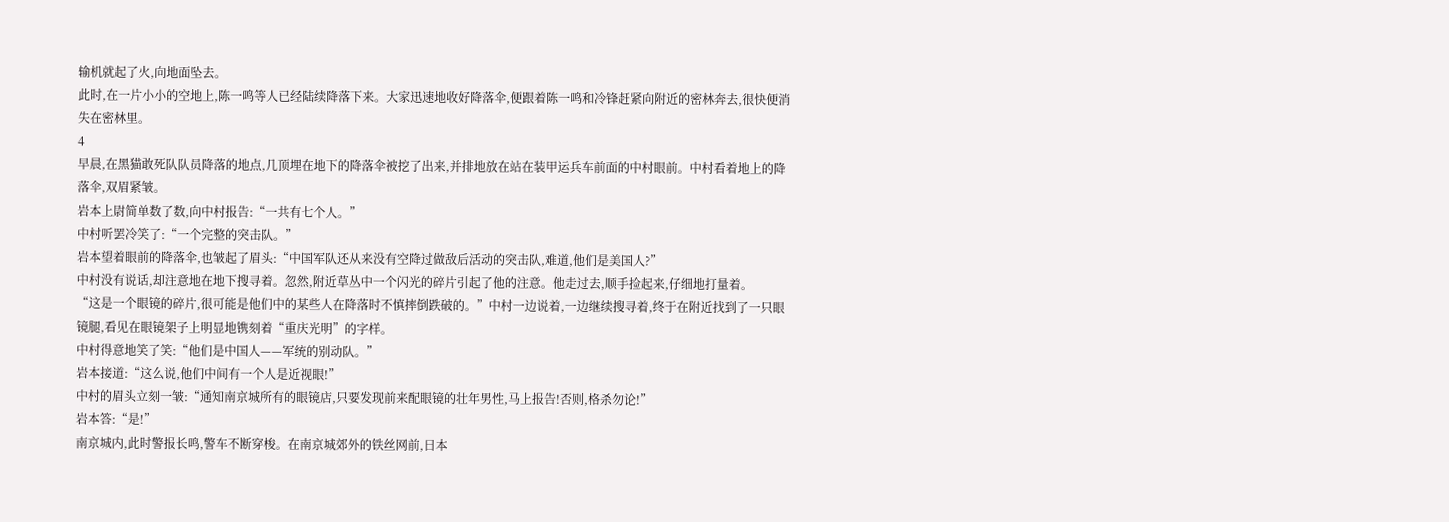输机就起了火,向地面坠去。
此时,在一片小小的空地上,陈一鸣等人已经陆续降落下来。大家迅速地收好降落伞,便跟着陈一鸣和冷锋赶紧向附近的密林奔去,很快便消失在密林里。
4
早晨,在黑猫敢死队队员降落的地点,几顶埋在地下的降落伞被挖了出来,并排地放在站在装甲运兵车前面的中村眼前。中村看着地上的降落伞,双眉紧皱。
岩本上尉简单数了数,向中村报告:“一共有七个人。”
中村听罢冷笑了:“一个完整的突击队。”
岩本望着眼前的降落伞,也皱起了眉头:“中国军队还从来没有空降过做敌后活动的突击队,难道,他们是美国人?”
中村没有说话,却注意地在地下搜寻着。忽然,附近草丛中一个闪光的碎片引起了他的注意。他走过去,顺手捡起来,仔细地打量着。
“这是一个眼镜的碎片,很可能是他们中的某些人在降落时不慎摔倒跌破的。”中村一边说着,一边继续搜寻着,终于在附近找到了一只眼镜腿,看见在眼镜架子上明显地镌刻着“重庆光明”的字样。
中村得意地笑了笑:“他们是中国人——军统的别动队。”
岩本接道:“这么说,他们中间有一个人是近视眼!”
中村的眉头立刻一皱:“通知南京城所有的眼镜店,只要发现前来配眼镜的壮年男性,马上报告!否则,格杀勿论!”
岩本答:“是!”
南京城内,此时警报长鸣,警车不断穿梭。在南京城郊外的铁丝网前,日本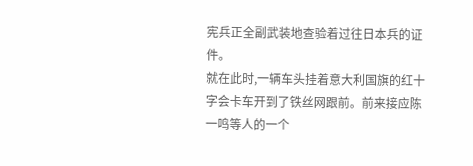宪兵正全副武装地查验着过往日本兵的证件。
就在此时,一辆车头挂着意大利国旗的红十字会卡车开到了铁丝网跟前。前来接应陈一鸣等人的一个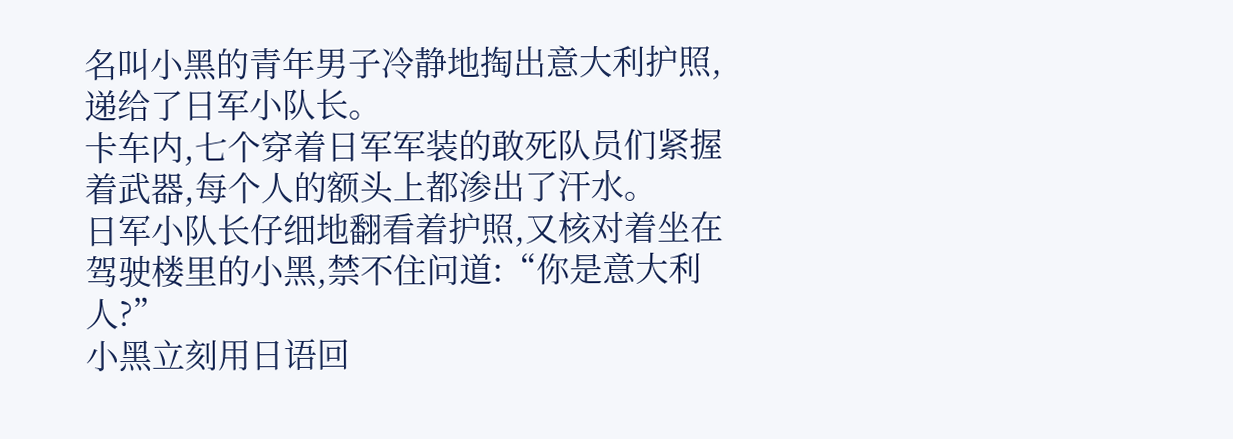名叫小黑的青年男子冷静地掏出意大利护照,递给了日军小队长。
卡车内,七个穿着日军军装的敢死队员们紧握着武器,每个人的额头上都渗出了汗水。
日军小队长仔细地翻看着护照,又核对着坐在驾驶楼里的小黑,禁不住问道:“你是意大利人?”
小黑立刻用日语回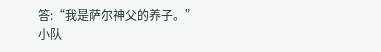答:“我是萨尔神父的养子。”
小队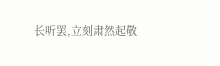长听罢,立刻肃然起敬